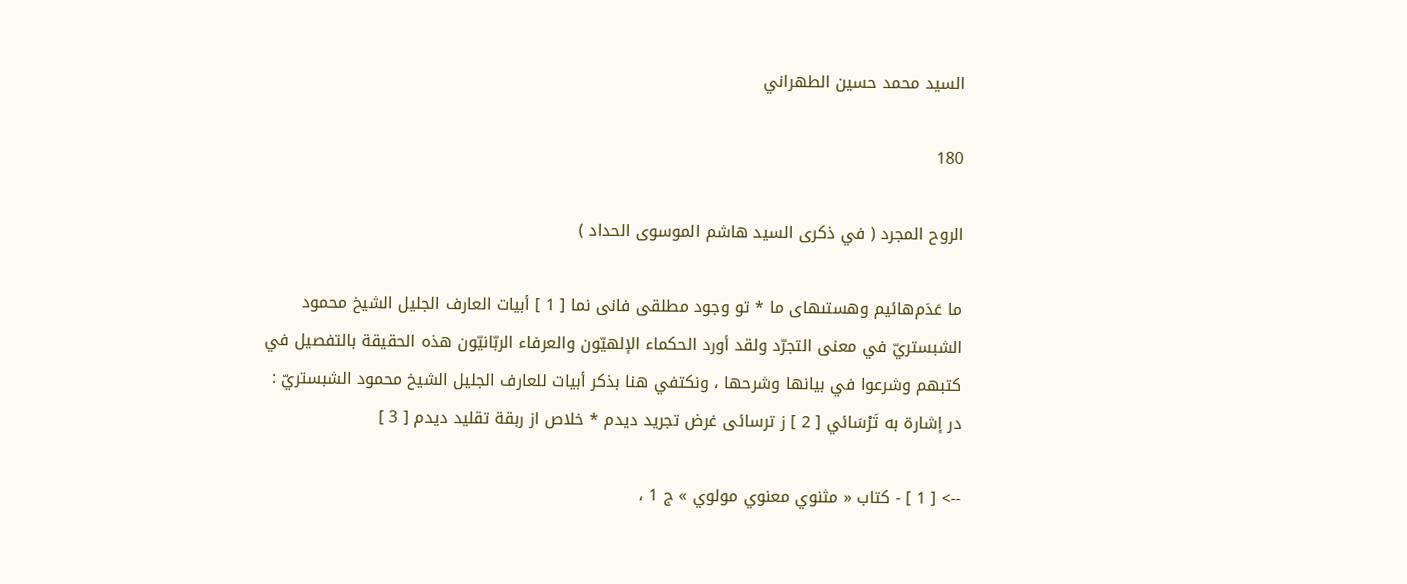السيد محمد حسين الطهراني

180

الروح المجرد ( في ذكرى السيد هاشم الموسوى الحداد )

ما عَدَم‌هائيم وهستىهاى ما * تو وجود مطلقى فانى نما [ 1 ] أبيات العارف الجليل الشيخ محمود الشبستريّ في معنى التجرّد ولقد أورد الحكماء الإلهيّون والعرفاء الربّانيّون هذه الحقيقة بالتفصيل في كتبهم وشرعوا في بيانها وشرحها ، ونكتفي هنا بذكر أبيات للعارف الجليل الشيخ محمود الشبستريّ : در إشارة به تَرْسَائي [ 2 ] ز ترسائى غرض تجريد ديدم * خلاص از ربقة تقليد ديدم [ 3 ]

--> [ 1 ] - كتاب « مثنوي معنوي مولوي » ج 1 ،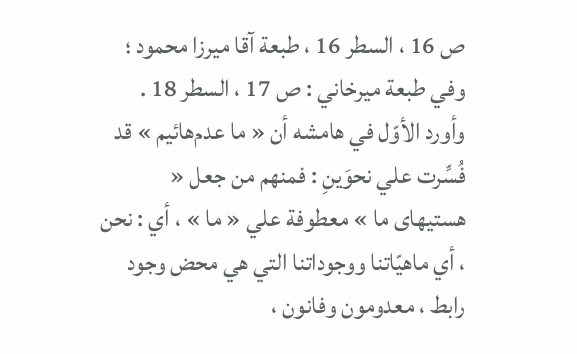ص 16 ، السطر 16 ، طبعة آقا ميرزا محمود ؛ وفي طبعة ميرخاني : ص 17 ، السطر 18 . وأورد الأوّل في هامشه أن « ما عدم‌هائيم » قد فُسِّرت علي نحوَينِ : فمنهم من جعل « هستيهاى ما » معطوفة علي « ما » ، أي : نحن ، أي ماهيّاتنا ووجوداتنا التي هي محض وجود رابط ، معدومون وفانون ،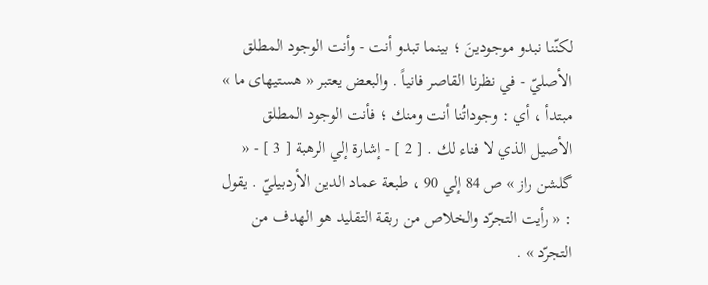لكنّنا نبدو موجودينَ ؛ بينما تبدو أنت - وأنت الوجود المطلق الأصليّ - في نظرنا القاصر فانياً . والبعض يعتبر « هستيهاى ما » مبتدأ ، أي : وجوداتُنا أنت ومنك ؛ فأنت الوجود المطلق الأصيل الذي لا فناء لك . [ 2 ] - إشارة إلي الرهبة [ 3 ] - « گلشن راز » ص 84 إلي 90 ، طبعة عماد الدين الأردبيليّ . يقول : « رأيت التجرّد والخلاص من ربقة التقليد هو الهدف من التجرّد » .